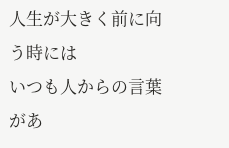人生が大きく前に向う時には
いつも人からの言葉があ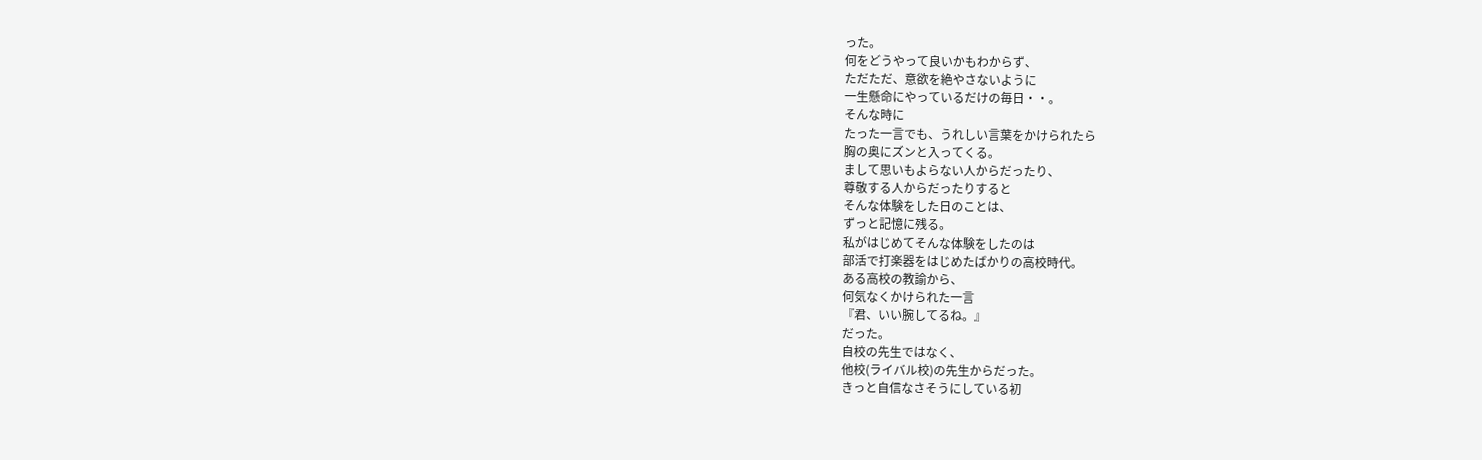った。
何をどうやって良いかもわからず、
ただただ、意欲を絶やさないように
一生懸命にやっているだけの毎日・・。
そんな時に
たった一言でも、うれしい言葉をかけられたら
胸の奥にズンと入ってくる。
まして思いもよらない人からだったり、
尊敬する人からだったりすると
そんな体験をした日のことは、
ずっと記憶に残る。
私がはじめてそんな体験をしたのは
部活で打楽器をはじめたばかりの高校時代。
ある高校の教諭から、
何気なくかけられた一言
『君、いい腕してるね。』
だった。
自校の先生ではなく、
他校(ライバル校)の先生からだった。
きっと自信なさそうにしている初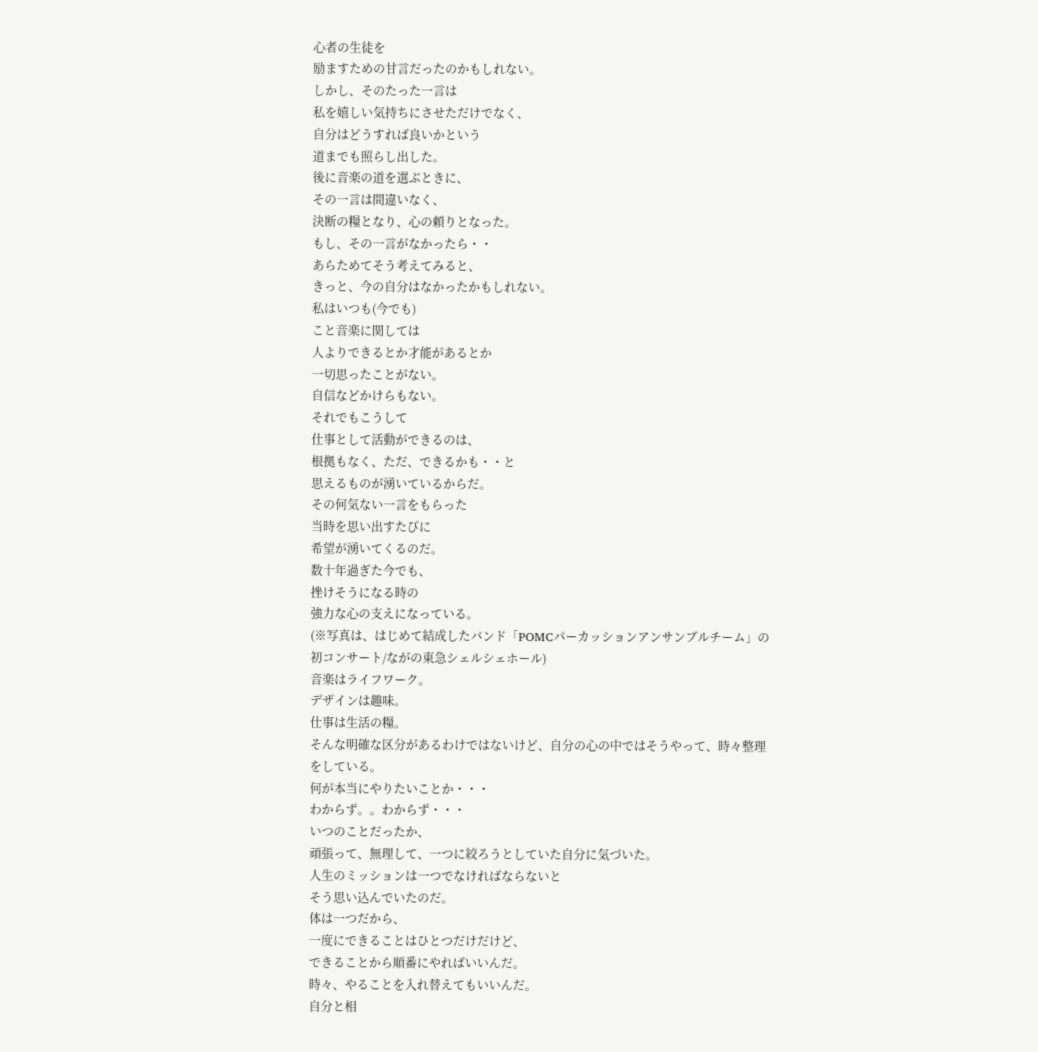心者の生徒を
励ますための甘言だったのかもしれない。
しかし、そのたった一言は
私を嬉しい気持ちにさせただけでなく、
自分はどうすれば良いかという
道までも照らし出した。
後に音楽の道を選ぶときに、
その一言は間違いなく、
決断の糧となり、心の頼りとなった。
もし、その一言がなかったら・・
あらためてそう考えてみると、
きっと、今の自分はなかったかもしれない。
私はいつも(今でも)
こと音楽に関しては
人よりできるとか才能があるとか
一切思ったことがない。
自信などかけらもない。
それでもこうして
仕事として活動ができるのは、
根拠もなく、ただ、できるかも・・と
思えるものが湧いているからだ。
その何気ない一言をもらった
当時を思い出すたびに
希望が湧いてくるのだ。
数十年過ぎた今でも、
挫けそうになる時の
強力な心の支えになっている。
(※写真は、はじめて結成したバンド「POMCパーカッションアンサンブルチーム」の初コンサート/ながの東急シェルシェホール)
音楽はライフワーク。
デザインは趣味。
仕事は生活の糧。
そんな明確な区分があるわけではないけど、自分の心の中ではそうやって、時々整理をしている。
何が本当にやりたいことか・・・
わからず。。わからず・・・
いつのことだったか、
頑張って、無理して、一つに絞ろうとしていた自分に気づいた。
人生のミッションは一つでなければならないと
そう思い込んでいたのだ。
体は一つだから、
一度にできることはひとつだけだけど、
できることから順番にやればいいんだ。
時々、やることを入れ替えてもいいんだ。
自分と相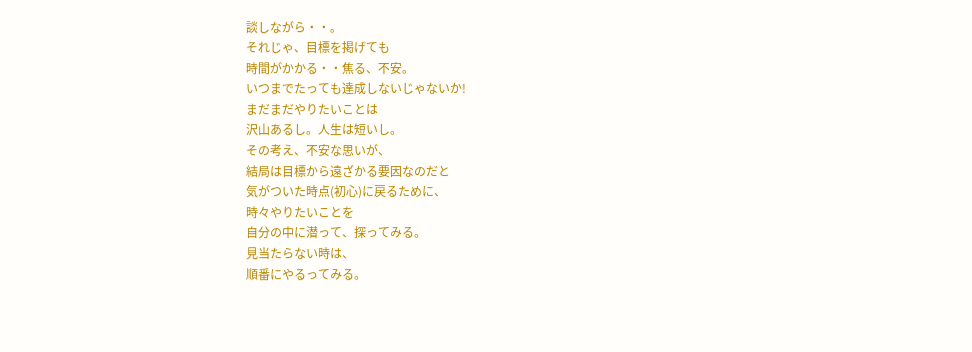談しながら・・。
それじゃ、目標を掲げても
時間がかかる・・焦る、不安。
いつまでたっても達成しないじゃないか!
まだまだやりたいことは
沢山あるし。人生は短いし。
その考え、不安な思いが、
結局は目標から遠ざかる要因なのだと
気がついた時点(初心)に戻るために、
時々やりたいことを
自分の中に潜って、探ってみる。
見当たらない時は、
順番にやるってみる。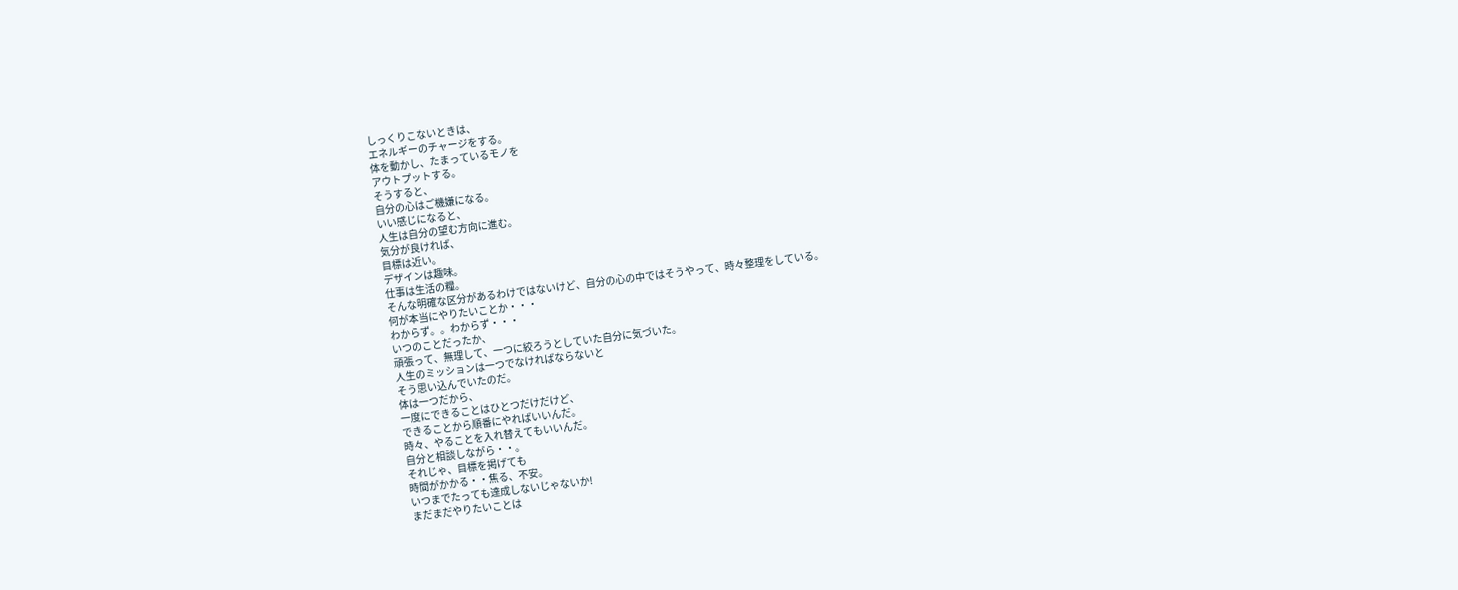しっくりこないときは、
エネルギーのチャージをする。
体を動かし、たまっているモノを
アウトプットする。
そうすると、
自分の心はご機嫌になる。
いい感じになると、
人生は自分の望む方向に進む。
気分が良ければ、
目標は近い。
デザインは趣味。
仕事は生活の糧。
そんな明確な区分があるわけではないけど、自分の心の中ではそうやって、時々整理をしている。
何が本当にやりたいことか・・・
わからず。。わからず・・・
いつのことだったか、
頑張って、無理して、一つに絞ろうとしていた自分に気づいた。
人生のミッションは一つでなければならないと
そう思い込んでいたのだ。
体は一つだから、
一度にできることはひとつだけだけど、
できることから順番にやればいいんだ。
時々、やることを入れ替えてもいいんだ。
自分と相談しながら・・。
それじゃ、目標を掲げても
時間がかかる・・焦る、不安。
いつまでたっても達成しないじゃないか!
まだまだやりたいことは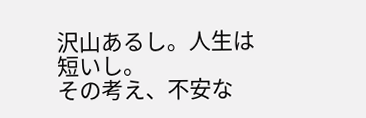沢山あるし。人生は短いし。
その考え、不安な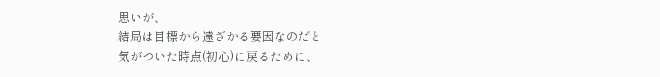思いが、
結局は目標から遠ざかる要因なのだと
気がついた時点(初心)に戻るために、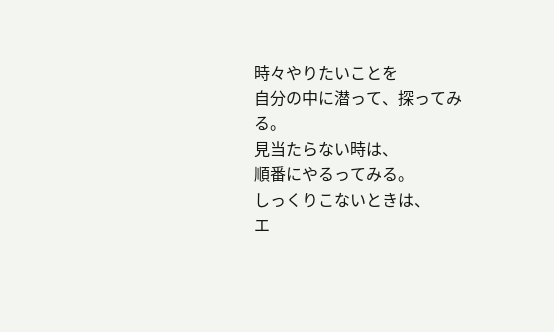時々やりたいことを
自分の中に潜って、探ってみる。
見当たらない時は、
順番にやるってみる。
しっくりこないときは、
エ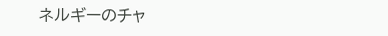ネルギーのチャ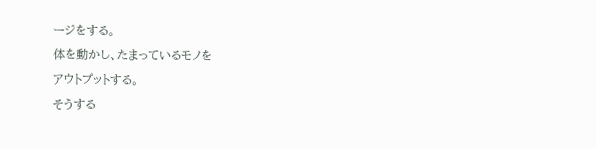ージをする。
体を動かし、たまっているモノを
アウトプットする。
そうする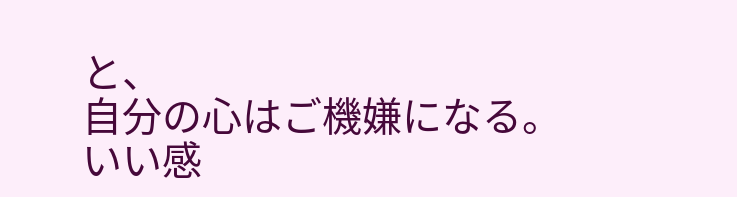と、
自分の心はご機嫌になる。
いい感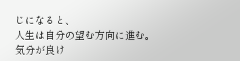じになると、
人生は自分の望む方向に進む。
気分が良け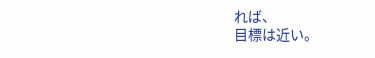れば、
目標は近い。